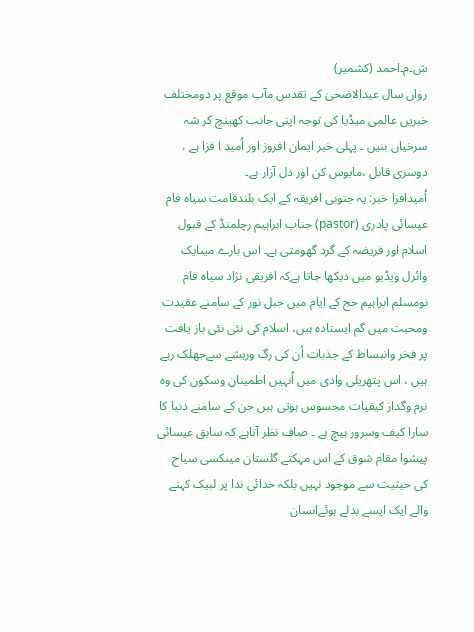ش۔م۔احمد (کشمیر)
رواں سال عیدالاضحیٰ کے تقدس مآب موقع پر دومختلف خبریں عالمی میڈیا کی توجہ اپنی جانب کھینچ کر شہ سرخیاں بنیں ۔ پہلی خبر ایمان افروز اور اُمید ا فزا ہے ، دوسری قابل ،مایوس کن اور دل آزار ہے۔
اُمیدافزا خبر: یہ جنوبی افریقہ کے ایک بلندقامت سیاہ فام عیسائی پادری (pastor) جناب ابراہیم رچلمنڈ کے قبول اسلام اور فریضہ کے گرد گھومتی ہے۔ اس بارے میںایک وائرل ویڈیو میں دیکھا جاتا ہےکہ افریقی نژاد سیاہ فام نومسلم ابراہیم حج کے ایام میں جبل نور کے سامنے عقیدت ومحبت میں گم ایستادہ ہیں، اسلام کی نئی نئی باز یافت پر فخر وانبساط کے جذبات اُن کی رگ وریشے سےجھلک رہے ہیں ، اس پتھریلی وادی میں اُنہیں اطمینان وسکون کی وہ نرم وگداز کیفیات محسوس ہوتی ہیں جن کے سامنے دنیا کا سارا کیف وسرور ہیچ ہے ۔ صاف نظر آتاہے کہ سابق عیسائی پیشوا مقام شوق کے اس مہکتے گلستان میںکسی سیاح کی حیثیت سے موجود نہیں بلکہ خدائی ندا پر لبیک کہنے والے ایک ایسے بدلے ہوئےانسان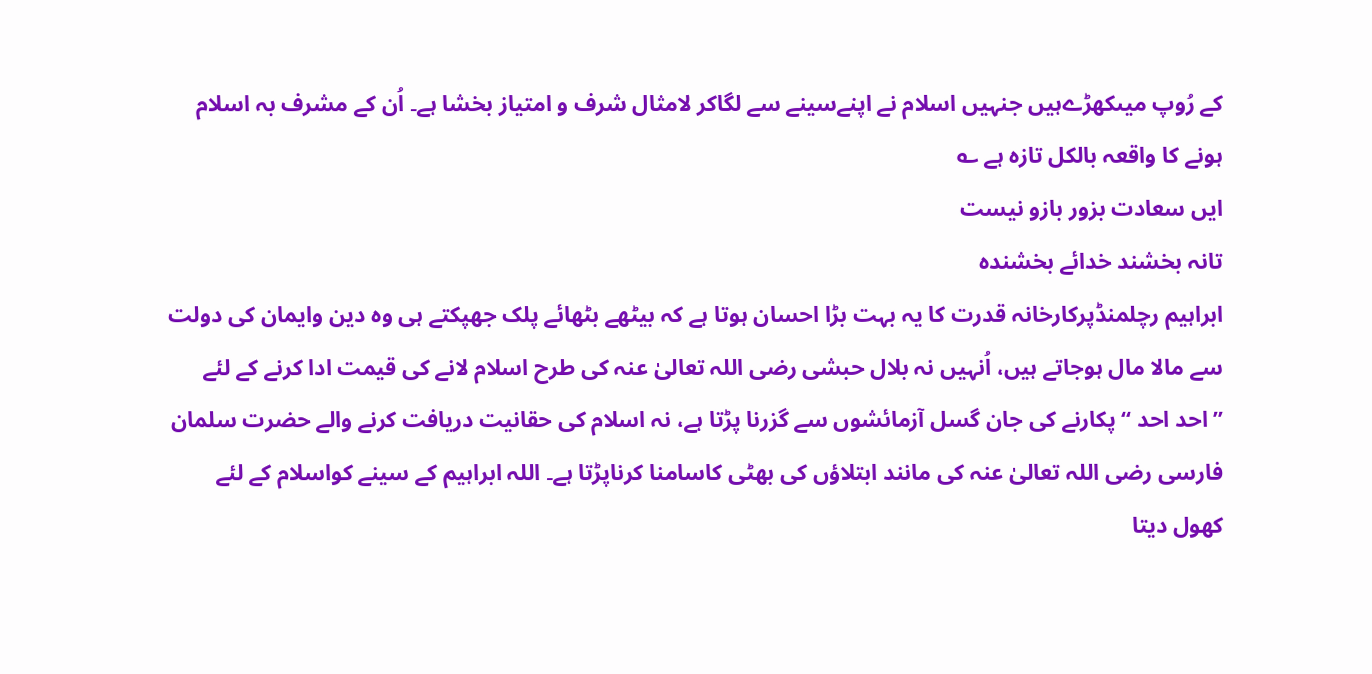کے رُوپ میںکھڑےہیں جنہیں اسلام نے اپنےسینے سے لگاکر لامثال شرف و امتیاز بخشا ہے۔ اُن کے مشرف بہ اسلام ہونے کا واقعہ بالکل تازہ ہے ؎
ایں سعادت بزور بازو نیست
تانہ بخشند خدائے بخشندہ
ابراہیم رچلمنڈپرکارخانہ قدرت کا یہ بہت بڑا احسان ہوتا ہے کہ بیٹھے بٹھائے پلک جھپکتے ہی وہ دین وایمان کی دولت سے مالا مال ہوجاتے ہیں، اُنہیں نہ بلال حبشی رضی اللہ تعالیٰ عنہ کی طرح اسلام لانے کی قیمت ادا کرنے کے لئے ’’احد احد ‘‘ پکارنے کی جان گسل آزمائشوں سے گزرنا پڑتا ہے، نہ اسلام کی حقانیت دریافت کرنے والے حضرت سلمان فارسی رضی اللہ تعالیٰ عنہ کی مانند ابتلاؤں کی بھٹی کاسامنا کرناپڑتا ہے۔ اللہ ابراہیم کے سینے کواسلام کے لئے کھول دیتا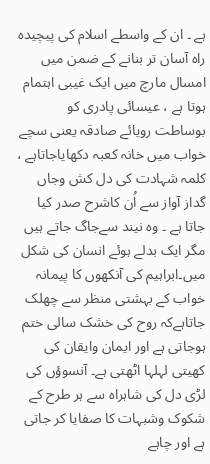ہے ۔ ان کے واسطے اسلام کی پیچیدہ راہ آسان تر بنانے کے ضمن میں امسال مارچ میں ایک غیبی اہتمام ہوتا ہے ، عیسائی پادری کو بوساطت رویائے صادقہ یعنی سچے خواب میں خانہ کعبہ دکھایاجاتاہے ، کلمہ شہادت کی دل کش وجاں گداز آواز سے اُن کاشرح صدر کیا جاتا ہے ۔ وہ نیند سےجاگ جاتے ہیں مگر ایک بدلے ہوئے انسان کی شکل میں۔ابراہیم کی آنکھوں کا پیمانہ خواب کے بہشتی منظر سے چھلک جاتاہےکہ روح کی خشک سالی ختم ہوجاتی ہے اور ایمان وایقان کی کھیتی لہلہا اٹھتی ہے۔ آنسوؤں کی لڑی دل کی شاہراہ سے ہر طرح کے شکوک وشبہات کا صفایا کر جاتی ہے اور چاہے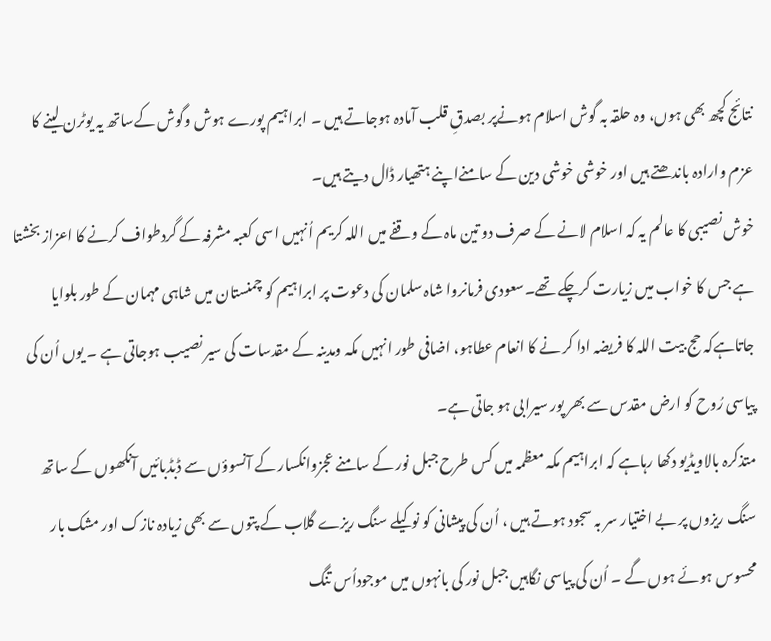نتائج کچھ بھی ہوں، وہ حلقہ بہ گوش اسلام ہونےپر بصدقِ قلب آمادہ ہوجاتے ہیں ۔ ابراہیم پورے ہوش وگوش کےساتھ یہ یوٹرن لینے کا عزم وارادہ باندھتے ہیں اور خوشی خوشی دین کے سامنےاپنے ہتھیار ڈال دیتے ہیں۔
خوش نصیبی کا عالم یہ کہ اسلام لانے کے صرف دو تین ماہ کے وقفے میں اللہ کریم اُنہیں اسی کعبہ مشرفہ کے گردطواف کرنے کا اعزاز بخشتا ہے جس کا خواب میں زیارت کرچکے تھے۔سعودی فرمانروا شاہ سلمان کی دعوت پر ابراہیم کو چمنستان میں شاہی مہمان کے طور بلوایا جاتاہےکہ حج بیت اللہ کا فریضہ ادا کر نے کا انعام عطاہو، اضافی طور انہیں مکہ ومدینہ کے مقدسات کی سیر نصیب ہوجاتی ہے ۔ یوں اُن کی پیاسی رُوح کو ارض مقدس سے بھر پور سیرابی ہو جاتی ہے۔
متذکرہ بالاویڈیو دکھا رہاہے کہ ابراہیم مکہ معظمہ میں کس طرح جبل نور کے سامنے عجزوانکسار کے آنسوؤں سے ڈبڈبائیں آنکھوں کے ساتھ سنگ ریزوں پر بے اختیار سر بہ سجود ہوتے ہیں ، اُن کی پیشانی کو نوکیلے سنگ ریزے گلاب کے پتوں سے بھی زیادہ نازک اور مشک بار محسوس ہوئے ہوں گے ۔ اُن کی پیاسی نگاہیں جبل نور کی بانہوں میں موجوداُس تنگ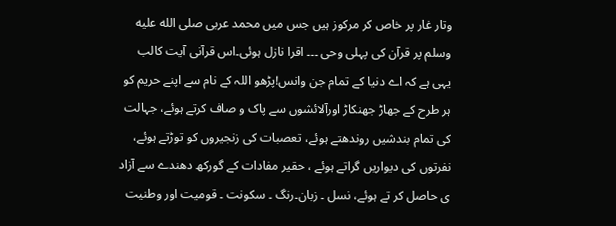وتار غار پر خاص کر مرکوز ہیں جس میں محمد عربی صلى الله عليه وسلم پر قرآن کی پہلی وحی ۔۔۔ اقرا نازل ہوئی۔اس قرآنی آیت کالب یہی ہے کہ اے دنیا کے تمام جن وانس!پڑھو اللہ کے نام سے اپنے حریم کو ہر طرح کے جھاڑ جھنکاڑ اورآلائشوں سے پاک و صاف کرتے ہوئے، جہالت کی تمام بندشیں روندھتے ہوئے، تعصبات کی زنجیروں کو توڑتے ہوئے، نفرتوں کی دیواریں گراتے ہوئے ، حقیر مفادات کے گورکھ دھندے سے آزاد ی حاصل کر تے ہوئے، نسل ۔ زبان۔رنگ ۔ سکونت ۔ قومیت اور وطنیت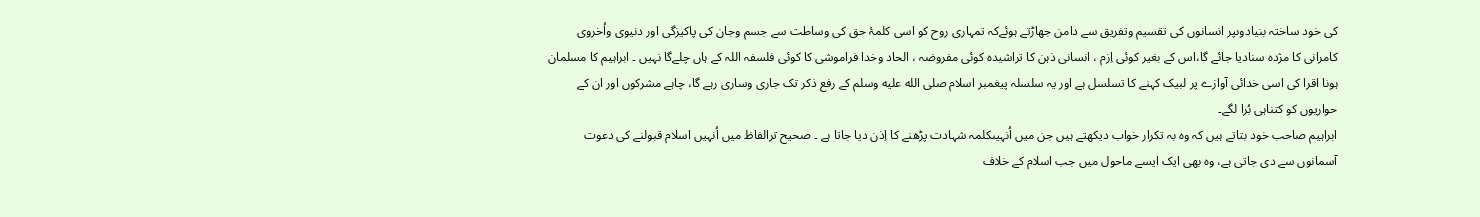کی خود ساختہ بنیادوںپر انسانوں کی تقسیم وتفریق سے دامن جھاڑتے ہوئےکہ تمہاری روح کو اسی کلمۂ حق کی وساطت سے جسم وجان کی پاکیزگی اور دنیوی واُخروی کامرانی کا مژدہ سنادیا جائے گا،اس کے بغیر کوئی اِزم ، انسانی ذہن کا تراشیدہ کوئی مفروضہ ، الحاد وخدا فراموشی کا کوئی فلسفہ اللہ کے ہاں چلےگا نہیں ۔ ابراہیم کا مسلمان ہونا اقرا کی اسی خدائی آوازے پر لبیک کہنے کا تسلسل ہے اور یہ سلسلہ پیغمبر اسلام صلى الله عليه وسلم کے رفع ذکر تک جاری وساری رہے گا، چاہے مشرکوں اور ان کے حواریوں کو کتناہی بُرا لگے۔
ابراہیم صاحب خود بتاتے ہیں کہ وہ بہ تکرار خواب دیکھتے ہیں جن میں اُنہیںکلمہ شہادت پڑھنے کا اِذن دیا جاتا ہے ۔ صحیح ترالفاظ میں اُنہیں اسلام قبولنے کی دعوت آسمانوں سے دی جاتی ہے، وہ بھی ایک ایسے ماحول میں جب اسلام کے خلاف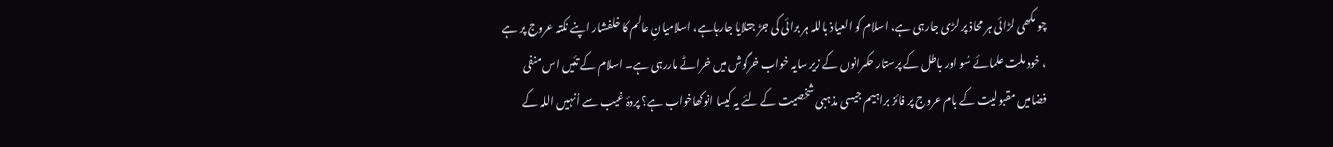چو مکھی لڑائی ہر محاذ پر لڑی جارہی ہے، اسلام کو العیاذ باللہ ہر برائی کی جڑ جتلایا جارہاہے، اسلامیانِ عالم کا خلفشار اپنے نکتہ عروج پر ہے ، خود ملت علمائے سُو اور باطل کے پرستار حکمرانوں کے زیر سایہ خواب خرگوش میں خراٹے ماررہی ہے۔ اسلام کے تئیں اس منفی فضامیں مقبولیت کے بام عروج پر فائز براہیم جیسی مذہبی شخصیت کے لئے یہ کیسا انوکھاخواب ہے؟ پردۂ غیب سے اُنہیں اللہ کے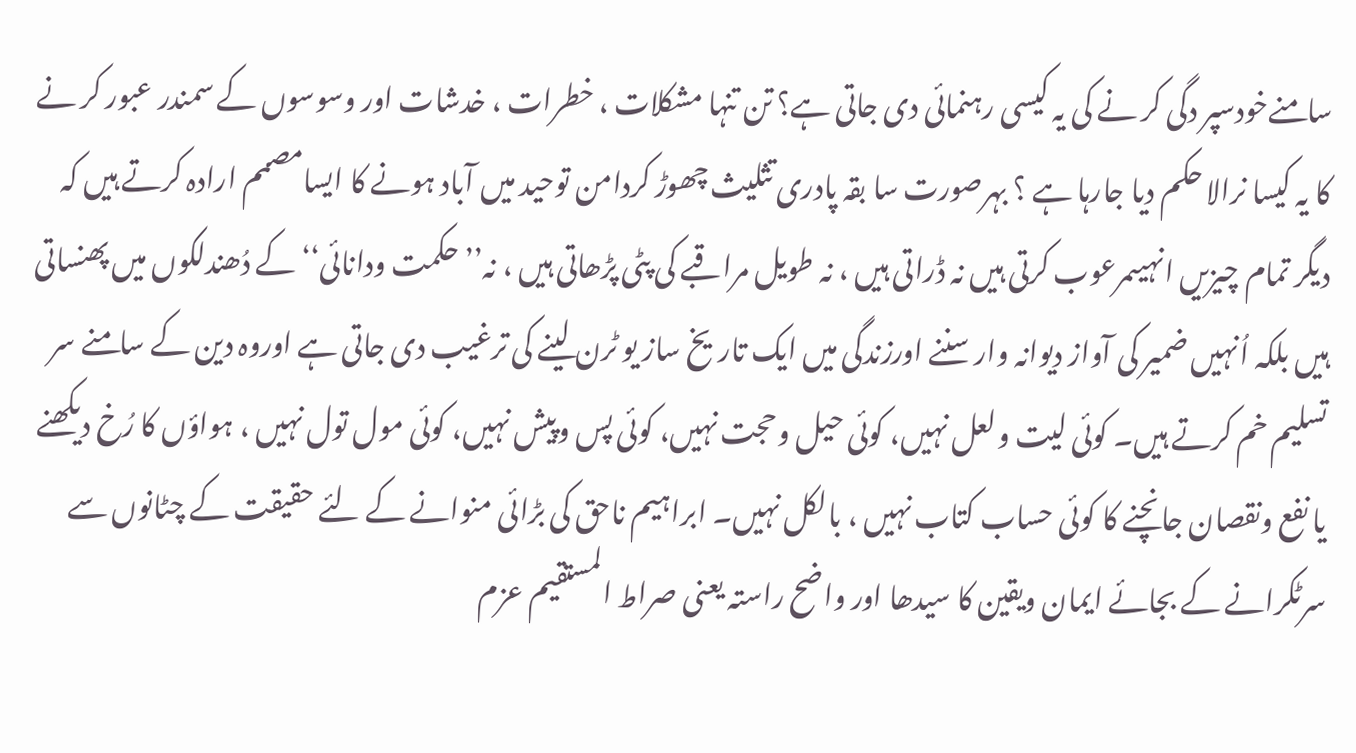سامنےخودسپر دگی کر نے کی یہ کیسی رہنمائی دی جاتی ہے؟ تن تنہا مشکلات ، خطرات ، خدشات اور وسوسوں کے سمندر عبور کر نے کا یہ کیسا نرالا حکم دیا جارہا ہے ؟ بہرصورت سا بقہ پادری تثلیث چھوڑ کردامن توحید میں آباد ہونے کا ایسامصمم ارادہ کرتے ہیں کہ دیگر تمام چیزیں انہیںمرعوب کرتی ہیں نہ ڈراتی ہیں ، نہ طویل مراقبے کی پٹی پڑھاتی ہیں ، نہ’’حکمت ودانائی‘‘ کے دُھندلکوں میں پھنساتی ہیں بلکہ اُنہیں ضمیر کی آواز دیوانہ وار سننے اورزندگی میں ایک تاریخ ساز یو ٹرن لینے کی ترغیب دی جاتی ہے اوروہ دین کے سامنے سر تسلیم خم کرتے ہیں۔ کوئی لیت ولعل نہیں، کوئی حیل وحجت نہیں، کوئی پس وپیش نہیں، کوئی مول تول نہیں ، ہواؤں کا رُخ دیکھنے یا نفع ونقصان جانچنے کا کوئی حساب کتاب نہیں ، بالکل نہیں۔ ابراہیم ناحق کی بڑائی منوانے کے لئے حقیقت کے چٹانوں سے سرٹکرانے کے بجائے ایمان ویقین کا سیدھا اور واضح راستہ یعنی صراط المستقیم عزم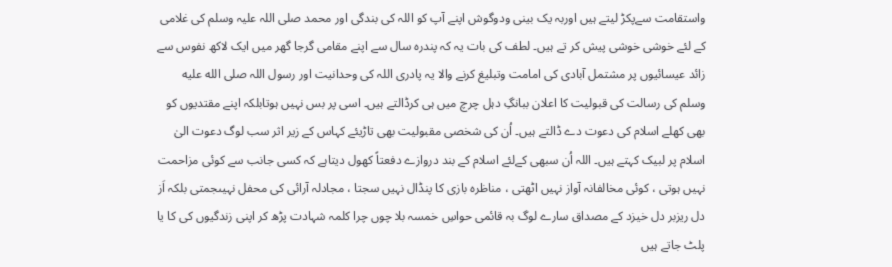واستقامت سےپکڑ لیتے ہیں اوربہ یک بینی ودوگوش اپنے آپ کو اللہ کی بندگی اور محمد صلی اللہ علیہ وسلم کی غلامی کے لئے خوشی خوشی پیش کر تے ہیں۔ لطف کی بات یہ کہ پندرہ سال سے اپنے مقامی گرجا گھر میں ایک لاکھ نفوس سے زائد عیسائیوں پر مشتمل آبادی کی امامت وتبلیغ کرنے والا یہ پادری اللہ کی وحدانیت اور رسول اللہ صلى الله عليه وسلم کی رسالت کی قبولیت کا اعلان ببانگِ دہل چرچ میں ہی کرڈالتے ہیں۔ اسی پر بس نہیں ہوتابلکہ اپنے مقتدیوں کو بھی کھلے اسلام کی دعوت دے ڈالتے ہیں۔ اُن کی شخصی مقبولیت بھی تاڑیئے کہاس کے زیر اثر سب لوگ دعوت الیٰ اسلام پر لبیک کہتے ہیں۔ اللہ اُن سبھی کےلئے اسلام کے بند دروازے دفعتاً کھول دیتاہے کہ کسی جانب سے کوئی مزاحمت نہیں ہوتی ، کوئی مخالفانہ آواز نہیں اٹھتی ، مناظرہ بازی کا پنڈال نہیں سجتا ، مجادلہ آرائی کی محفل نہیںجمتی بلکہ اَز دل ریزبر دل خیزد کے مصداق سارے لوگ بہ قائمی حواسِ خمسہ بلا چوں چرا کلمہ شہادت پڑھ کر اپنی زندگیوں کی کا یا پلٹ جاتے ہیں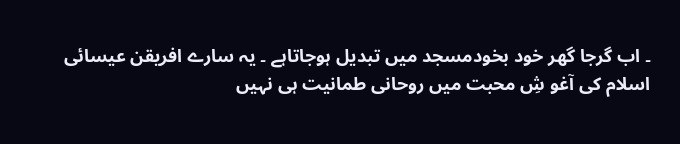۔ اب گرجا گھر خود بخودمسجد میں تبدیل ہوجاتاہے ۔ یہ سارے افریقن عیسائی اسلام کی آغو شِ محبت میں روحانی طمانیت ہی نہیں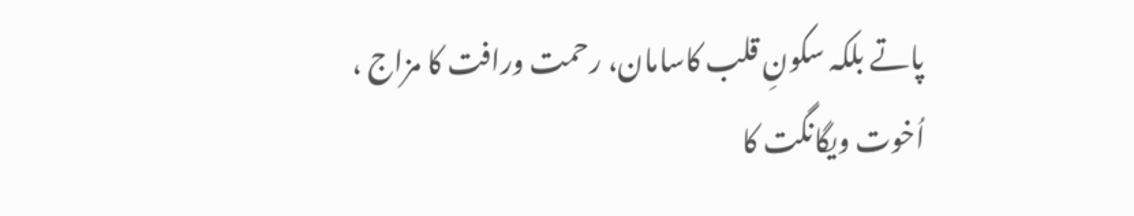پاتے بلکہ سکونِ قلب کاسامان، رحمت ورافت کا مزاج ، اُخوت ویگانگت کا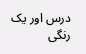درس اور یک رنگی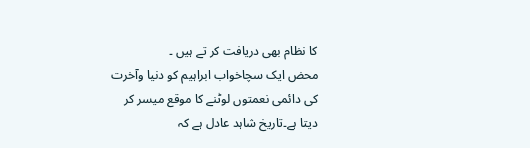کا نظام بھی دریافت کر تے ہیں ۔
محض ایک سچاخواب ابراہیم کو دنیا وآخرت کی دائمی نعمتوں لوٹنے کا موقع میسر کر دیتا ہے۔تاریخ شاہد عادل ہے کہ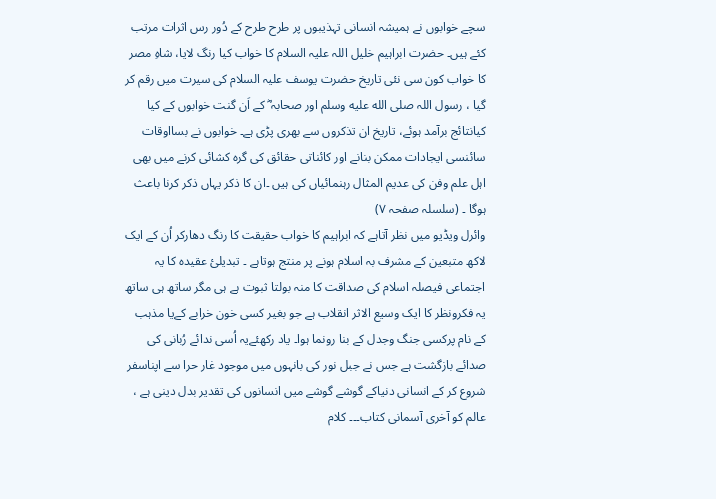سچے خوابوں نے ہمیشہ انسانی تہذیبوں پر طرح طرح کے دُور رس اثرات مرتب کئے ہیں۔ حضرت ابراہیم خلیل اللہ علیہ السلام کا خواب کیا رنگ لایا، شاہِ مصر کا خواب کون سی نئی تاریخ حضرت یوسف علیہ السلام کی سیرت میں رقم کر گیا ، رسول اللہ صلى الله عليه وسلم اور صحابہ ؓ کے اَن گنت خوابوں کے کیا کیانتائج برآمد ہوئے، تاریخ ان تذکروں سے بھری پڑی ہے۔ خوابوں نے بسااوقات سائنسی ایجادات ممکن بنانے اور کائناتی حقائق کی گرہ کشائی کرنے میں بھی اہل علم وفن کی عدیم المثال رہنمائیاں کی ہیں ۔ان کا ذکر یہاں ذکر کرنا باعث ہوگا ۔ (سلسلہ صفحہ ۷)
وائرل ویڈیو میں نظر آتاہے کہ ابراہیم کا خواب حقیقت کا رنگ دھارکر اُن کے ایک لاکھ متبعین کے مشرف بہ اسلام ہونے پر منتج ہوتاہے ۔ تبدیلیٔ عقیدہ کا یہ اجتماعی فیصلہ اسلام کی صداقت کا منہ بولتا ثبوت ہے ہی مگر ساتھ ہی ساتھ یہ فکرونظر کا ایک وسیع الاثر انقلاب ہے جو بغیر کسی خون خرابے کےیا مذہب کے نام پرکسی جنگ وجدل کے بنا رونما ہوا۔ یاد رکھئےیہ اُسی ندائے رُبانی کی صدائے بازگشت ہے جس نے جبل نور کی بانہوں میں موجود غار حرا سے اپناسفر شروع کر کے انسانی دنیاکے گوشے گوشے میں انسانوں کی تقدیر بدل دینی ہے ، عالم کو آخری آسمانی کتاب۔۔۔ کلام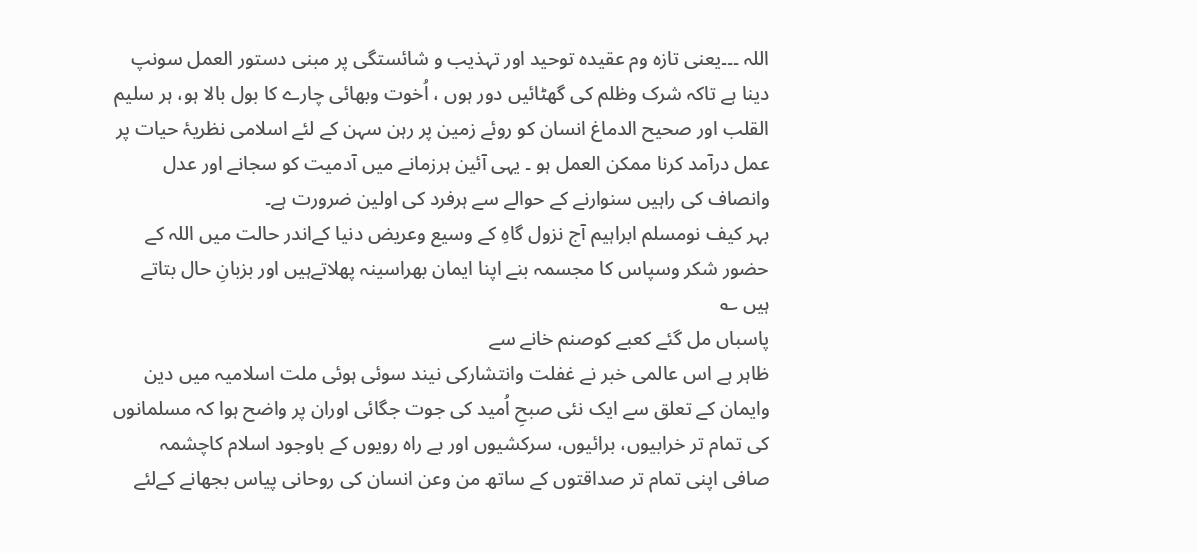اللہ ۔۔۔یعنی تازہ وم عقیدہ توحید اور تہذیب و شائستگی پر مبنی دستور العمل سونپ دینا ہے تاکہ شرک وظلم کی گھٹائیں دور ہوں ، اُخوت وبھائی چارے کا بول بالا ہو، ہر سلیم القلب اور صحیح الدماغ انسان کو روئے زمین پر رہن سہن کے لئے اسلامی نظریۂ حیات پر عمل درآمد کرنا ممکن العمل ہو ۔ یہی آئین ہرزمانے میں آدمیت کو سجانے اور عدل وانصاف کی راہیں سنوارنے کے حوالے سے ہرفرد کی اولین ضرورت ہے۔
بہر کیف نومسلم ابراہیم آج نزول گاہِ کے وسیع وعریض دنیا کےاندر حالت میں اللہ کے حضور شکر وسپاس کا مجسمہ بنے اپنا ایمان بھراسینہ پھلاتےہیں اور بزبانِ حال بتاتے ہیں ؎
پاسباں مل گئے کعبے کوصنم خانے سے
ظاہر ہے اس عالمی خبر نے غفلت وانتشارکی نیند سوئی ہوئی ملت اسلامیہ میں دین وایمان کے تعلق سے ایک نئی صبحِ اُمید کی جوت جگائی اوران پر واضح ہوا کہ مسلمانوں کی تمام تر خرابیوں، برائیوں، سرکشیوں اور بے راہ رویوں کے باوجود اسلام کاچشمہ صافی اپنی تمام تر صداقتوں کے ساتھ من وعن انسان کی روحانی پیاس بجھانے کےلئے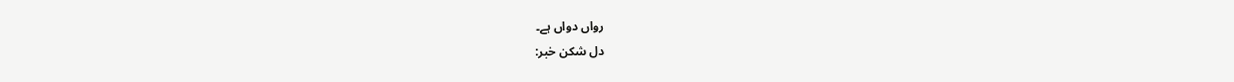رواں دواں ہے۔
دل شکن خبر: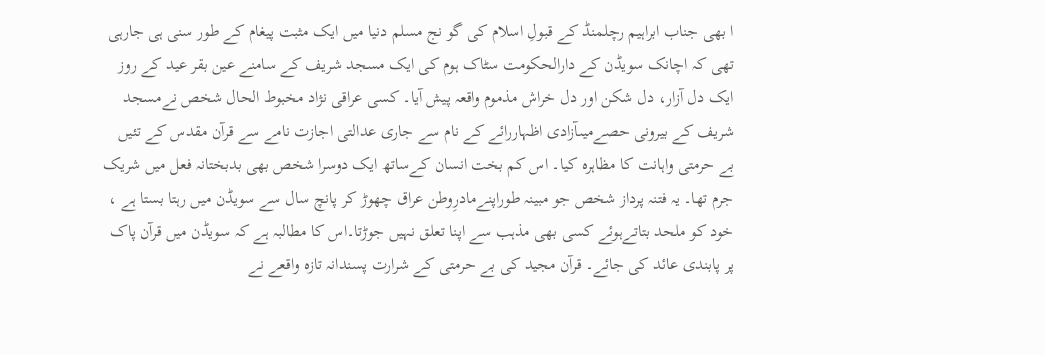ا بھی جناب ابراہیم رچلمنڈ کے قبولِ اسلام کی گو نج مسلم دنیا میں ایک مثبت پیغام کے طور سنی ہی جارہی تھی کہ اچانک سویڈن کے دارالحکومت سٹاک ہوم کی ایک مسجد شریف کے سامنے عین بقر عید کے روز ایک دل آزار، دل شکن اور دل خراش مذموم واقعہ پیش آیا۔ کسی عراقی نژاد مخبوط الحال شخص نےمسجد شریف کے بیرونی حصےمیںآزادی اظہاررائے کے نام سے جاری عدالتی اجازت نامے سے قرآن مقدس کے تئیں بے حرمتی واہانت کا مظاہرہ کیا۔ اس کم بخت انسان کےساتھ ایک دوسرا شخص بھی بدبختانہ فعل میں شریک جرم تھا۔ یہ فتنہ پرداز شخص جو مبینہ طوراپنےمادرِوطن عراق چھوڑ کر پانچ سال سے سویڈن میں رہتا بستا ہے ، خود کو ملحد بتاتےہوئے کسی بھی مذہب سے اپنا تعلق نہیں جوڑتا۔اس کا مطالبہ ہے کہ سویڈن میں قرآن پاک پر پابندی عائد کی جائے۔ قرآن مجید کی بے حرمتی کے شرارت پسندانہ تازہ واقعے نے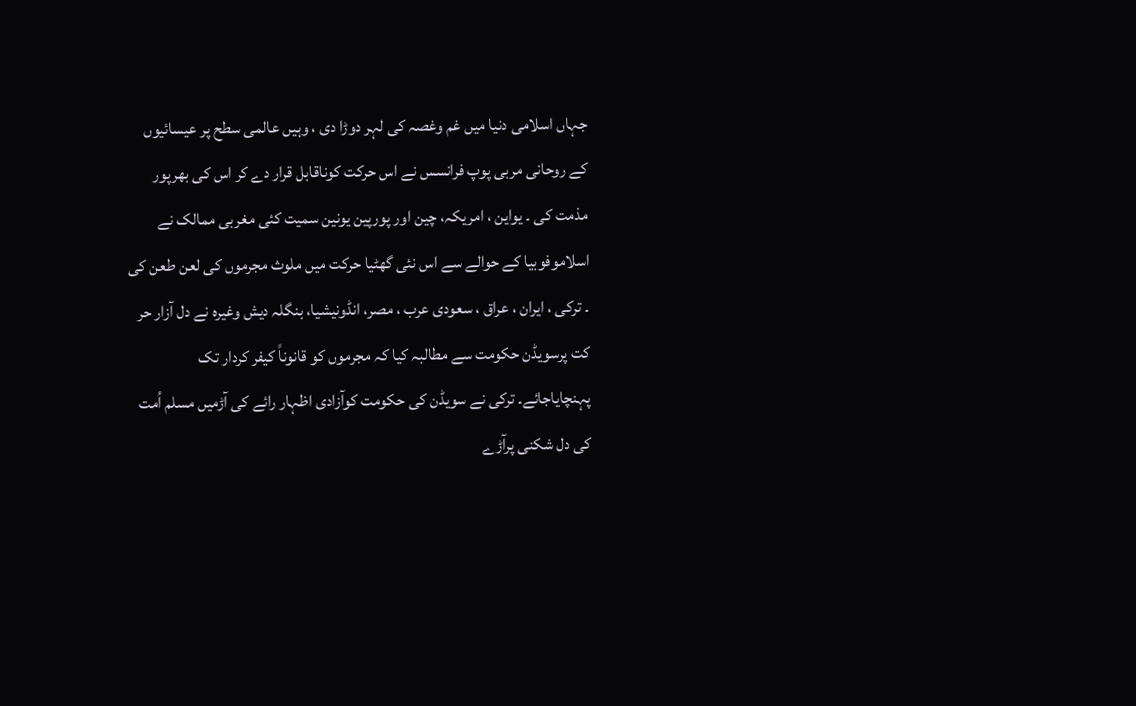جہاں اسلامی دنیا میں غم وغصہ کی لہر دوڑا دی ، وہیں عالمی سطح پر عیسائیوں کے روحانی مربی پوپ فرانسس نے اس حرکت کوناقابل قرار دے کر اس کی بھرپور مذمت کی ۔ یواین ، امریکہ، چین اور پورپین یونین سمیت کئی مغربی ممالک نے اسلاموفوبیا کے حوالے سے اس نئی گھٹیا حرکت میں ملوث مجرموں کی لعن طعن کی ۔ ترکی ، ایران ، عراق ، سعودی عرب ، مصر، انڈونیشیا، بنگلہ دیش وغیرہ نے دل آزار حر کت پرسویڈن حکومت سے مطالبہ کیا کہ مجرموں کو قانوناً کیفر کردار تک پہنچایاجائے۔ ترکی نے سویڈن کی حکومت کوآزادی اظہار رائے کی آڑمیں مسلم اُمت کی دل شکنی پرآڑے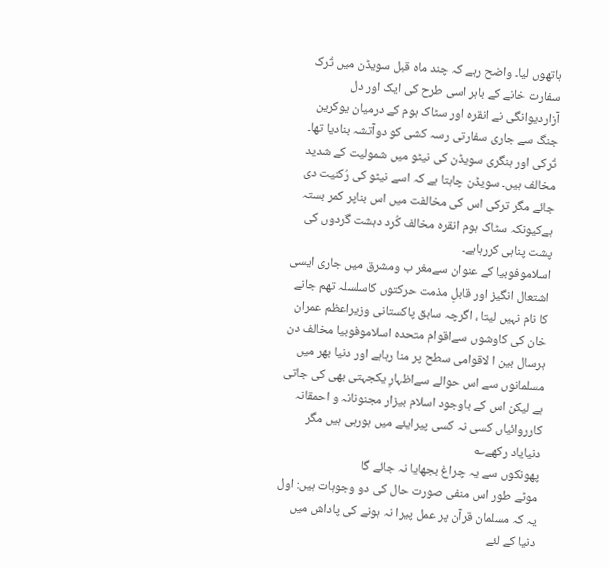ہاتھوں لیا۔ واضح رہے کہ چند ماہ قبل سویڈن میں تُرک سفارت خانے کے باہر اسی طرح کی ایک اور دل آزاردیوانگی نے انقرہ اور سٹاک ہوم کے درمیان یوکرین جنگ سے جاری سفارتی رسہ کشی کو دوآتشہ بنادیا تھا۔ تُرکی اور ہنگری سویڈن کی نیٹو میں شمولیت کے شدید مخالف ہیں۔ سویڈن چاہتا ہے کہ اسے نیٹو کی رُکنیت دی جائے مگر ترکی اس کی مخالفت میں اس بناپر کمر بستہ ہےکیونکہ سٹاک ہوم انقرہ مخالف کُرد دہشت گردوں کی پشت پناہی کررہاہے۔
اسلاموفوبیا کے عنوان سےمغر ب ومشرق میں جاری ایسی اشتعال انگیز اور قابلِ مذمت حرکتوں کاسلسلہ تھم جانے کا نام نہیں لیتا ، اگرچہ سابق پاکستانی وزیراعظم عمران خان کی کاوشوں سےاقوام متحدہ اسلاموفوبیا مخالف دن ہرسال بین ا لاقوامی سطح پر منا رہاہے اور دنیا بھر میں مسلمانوں سے اس حوالے سےاظہارِ یکجہتی بھی کی جاتی ہے لیکن اس کے باوجود اسلام بیزار مجنونانہ و احمقانہ کارروائیاں کسی نہ کسی پیرایئے میں ہورہی ہیں مگر دنیایاد رکھے؎
پھونکوں سے یہ چراغ بجھایا نہ جائے گا
موٹے طور اس منفی صورت حال کی دو وجوہات ہیں: اول یہ کہ مسلمان قرآن پر عمل پیرا نہ ہونے کی پاداش میں دنیا کے لئے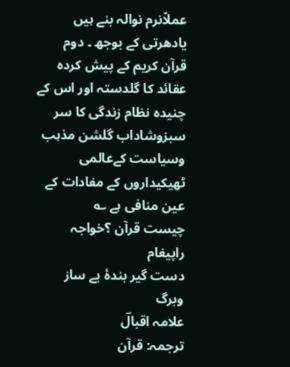عملاًنرم نوالہ بنے ہیں یادھرتی کے بوجھ ۔ دوم قرآن کریم کے پیش کردہ عقائد کا گلدستہ اور اس کے چنیدہ نظام زندگی کا سر سبزوشاداب گلشن مذہب وسیاست کےعالمی ٹھیکیداروں کے مفادات کے عین منافی ہے ؎
چیست قرآن ؟خواجہ راپیغام
دست گیر بندۂ بے ساز وبرگ
علامہ اقبالؔ
ترجمہ: قرآن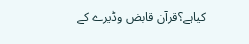کیاہے؟قرآن قابض وڈیرے کے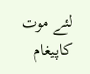لئے موت کاپیغام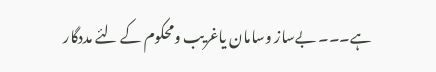ہے۔۔۔ بےساز وسامان یاغریب ومحکوم کے لئے مددگار